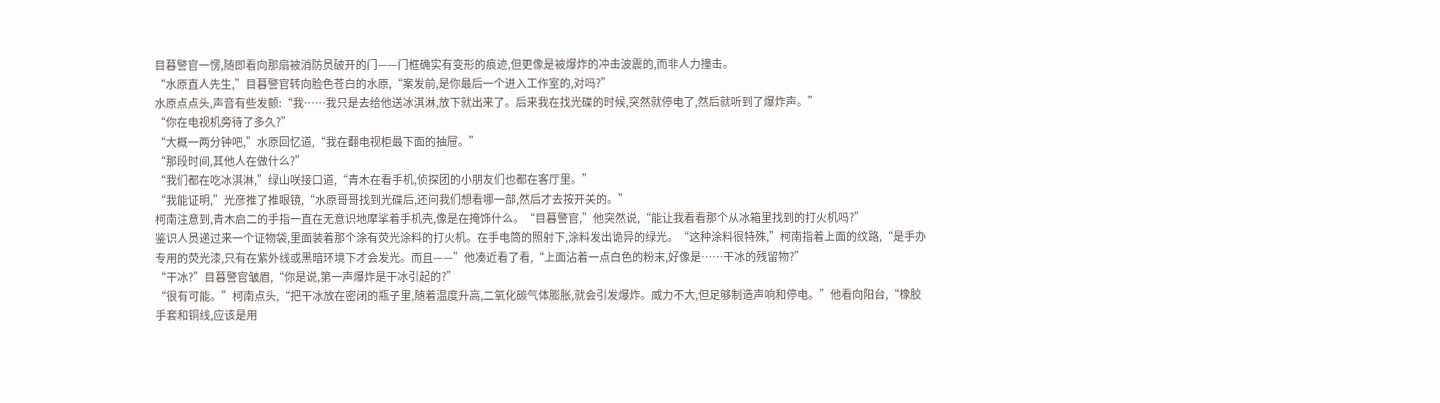目暮警官一愣,随即看向那扇被消防员破开的门——门框确实有变形的痕迹,但更像是被爆炸的冲击波震的,而非人力撞击。
“水原直人先生,”目暮警官转向脸色苍白的水原,“案发前,是你最后一个进入工作室的,对吗?”
水原点点头,声音有些发颤:“我……我只是去给他送冰淇淋,放下就出来了。后来我在找光碟的时候,突然就停电了,然后就听到了爆炸声。”
“你在电视机旁待了多久?”
“大概一两分钟吧,”水原回忆道,“我在翻电视柜最下面的抽屉。”
“那段时间,其他人在做什么?”
“我们都在吃冰淇淋,”绿山咲接口道,“青木在看手机,侦探团的小朋友们也都在客厅里。”
“我能证明,”光彦推了推眼镜,“水原哥哥找到光碟后,还问我们想看哪一部,然后才去按开关的。”
柯南注意到,青木启二的手指一直在无意识地摩挲着手机壳,像是在掩饰什么。“目暮警官,”他突然说,“能让我看看那个从冰箱里找到的打火机吗?”
鉴识人员递过来一个证物袋,里面装着那个涂有荧光涂料的打火机。在手电筒的照射下,涂料发出诡异的绿光。“这种涂料很特殊,”柯南指着上面的纹路,“是手办专用的荧光漆,只有在紫外线或黑暗环境下才会发光。而且——”他凑近看了看,“上面沾着一点白色的粉末,好像是……干冰的残留物?”
“干冰?”目暮警官皱眉,“你是说,第一声爆炸是干冰引起的?”
“很有可能。”柯南点头,“把干冰放在密闭的瓶子里,随着温度升高,二氧化碳气体膨胀,就会引发爆炸。威力不大,但足够制造声响和停电。”他看向阳台,“橡胶手套和铜线,应该是用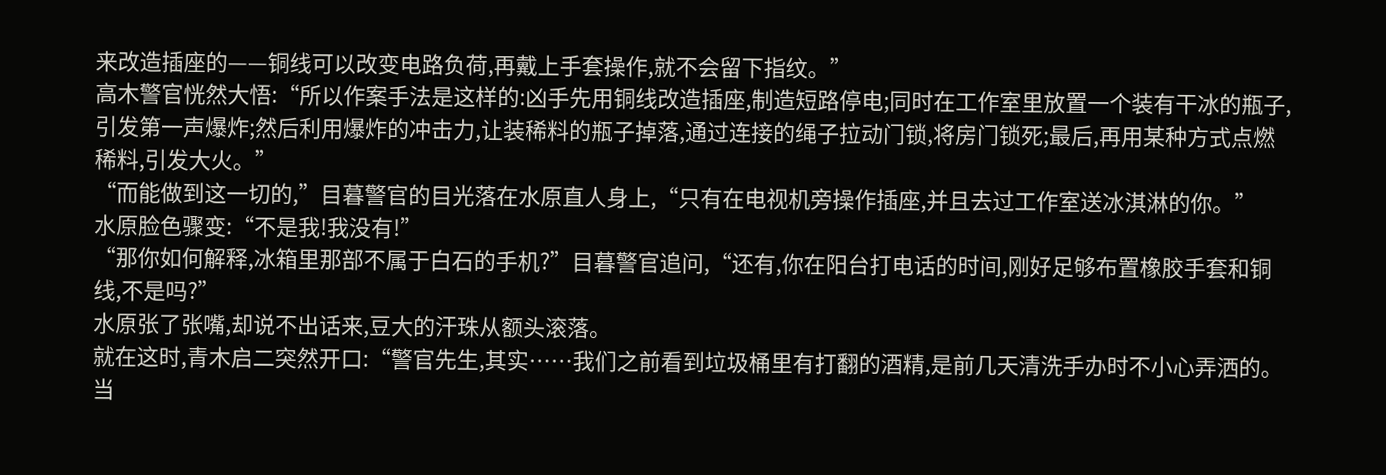来改造插座的——铜线可以改变电路负荷,再戴上手套操作,就不会留下指纹。”
高木警官恍然大悟:“所以作案手法是这样的:凶手先用铜线改造插座,制造短路停电;同时在工作室里放置一个装有干冰的瓶子,引发第一声爆炸;然后利用爆炸的冲击力,让装稀料的瓶子掉落,通过连接的绳子拉动门锁,将房门锁死;最后,再用某种方式点燃稀料,引发大火。”
“而能做到这一切的,”目暮警官的目光落在水原直人身上,“只有在电视机旁操作插座,并且去过工作室送冰淇淋的你。”
水原脸色骤变:“不是我!我没有!”
“那你如何解释,冰箱里那部不属于白石的手机?”目暮警官追问,“还有,你在阳台打电话的时间,刚好足够布置橡胶手套和铜线,不是吗?”
水原张了张嘴,却说不出话来,豆大的汗珠从额头滚落。
就在这时,青木启二突然开口:“警官先生,其实……我们之前看到垃圾桶里有打翻的酒精,是前几天清洗手办时不小心弄洒的。当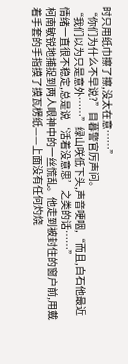时只用纸巾擦了擦,没太在意……”
“你们为什么不早说?”目暮警官厉声问。
“我们以为只是意外……”绿山咲低下头,声音哽咽,“而且,白石他最近情绪一直很不稳定,总是说‘活着没意思’之类的话……”
柯南敏锐地捕捉到两人眼神中的一丝慌乱。他走到被封住的窗户前,用戴着手套的手指摸了摸瓦楞纸——上面没有任何灼烧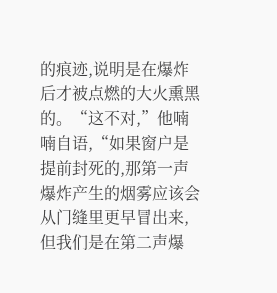的痕迹,说明是在爆炸后才被点燃的大火熏黑的。“这不对,”他喃喃自语,“如果窗户是提前封死的,那第一声爆炸产生的烟雾应该会从门缝里更早冒出来,但我们是在第二声爆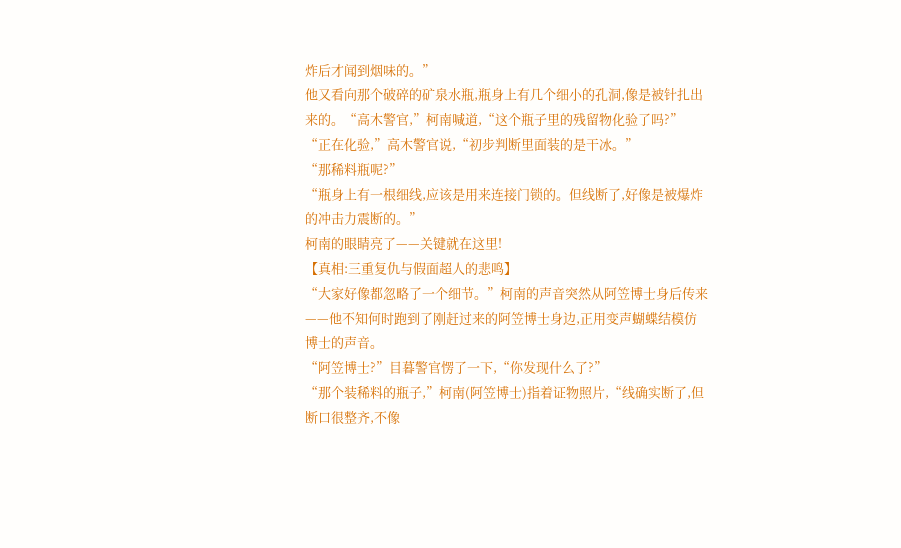炸后才闻到烟味的。”
他又看向那个破碎的矿泉水瓶,瓶身上有几个细小的孔洞,像是被针扎出来的。“高木警官,”柯南喊道,“这个瓶子里的残留物化验了吗?”
“正在化验,”高木警官说,“初步判断里面装的是干冰。”
“那稀料瓶呢?”
“瓶身上有一根细线,应该是用来连接门锁的。但线断了,好像是被爆炸的冲击力震断的。”
柯南的眼睛亮了——关键就在这里!
【真相:三重复仇与假面超人的悲鸣】
“大家好像都忽略了一个细节。”柯南的声音突然从阿笠博士身后传来——他不知何时跑到了刚赶过来的阿笠博士身边,正用变声蝴蝶结模仿博士的声音。
“阿笠博士?”目暮警官愣了一下,“你发现什么了?”
“那个装稀料的瓶子,”柯南(阿笠博士)指着证物照片,“线确实断了,但断口很整齐,不像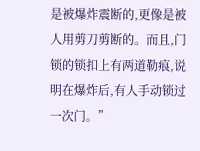是被爆炸震断的,更像是被人用剪刀剪断的。而且,门锁的锁扣上有两道勒痕,说明在爆炸后,有人手动锁过一次门。”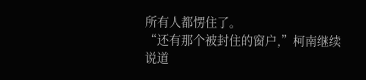所有人都愣住了。
“还有那个被封住的窗户,”柯南继续说道